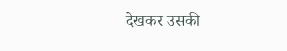देखकर उसकी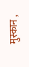मुस्कान ,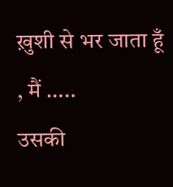ख़ुशी से भर जाता हूँ , मैं …..
उसकी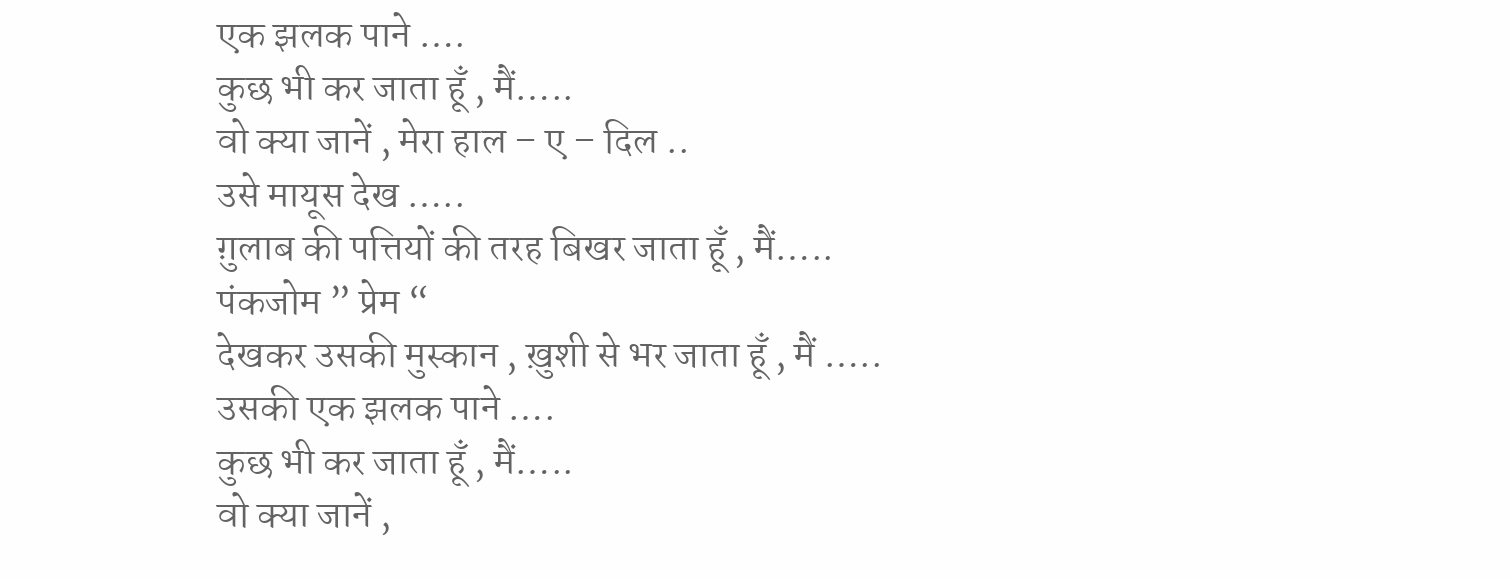एक झलक पाने ….
कुछ भी कर जाता हूँ , मैं…..
वो क्या जानें , मेरा हाल – ए – दिल ..
उसे मायूस देख …..
ग़ुलाब की पत्तियों की तरह बिखर जाता हूँ , मैं…..
पंकजोम ” प्रेम “
देखकर उसकी मुस्कान , ख़ुशी से भर जाता हूँ , मैं …..
उसकी एक झलक पाने ….
कुछ भी कर जाता हूँ , मैं…..
वो क्या जानें ,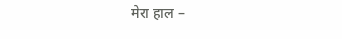मेरा हाल –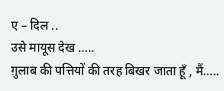ए – दिल ..
उसे मायूस देख …..
ग़ुलाब की पत्तियों की तरह बिखर जाता हूँ , मैं…..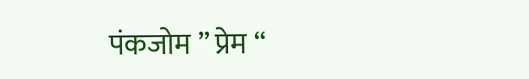पंकजोम ” प्रेम “